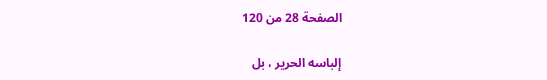الصفحة 28 من 120

إلباسه الحرير ، بل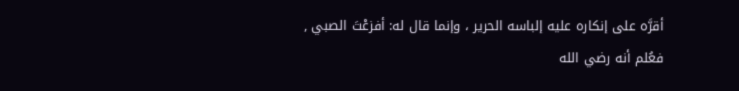أقرَّه على إنكاره عليه إلباسه الحرير ، وإنما قال له: أفزعْتَ الصبي , فعُلم أنه رضي الله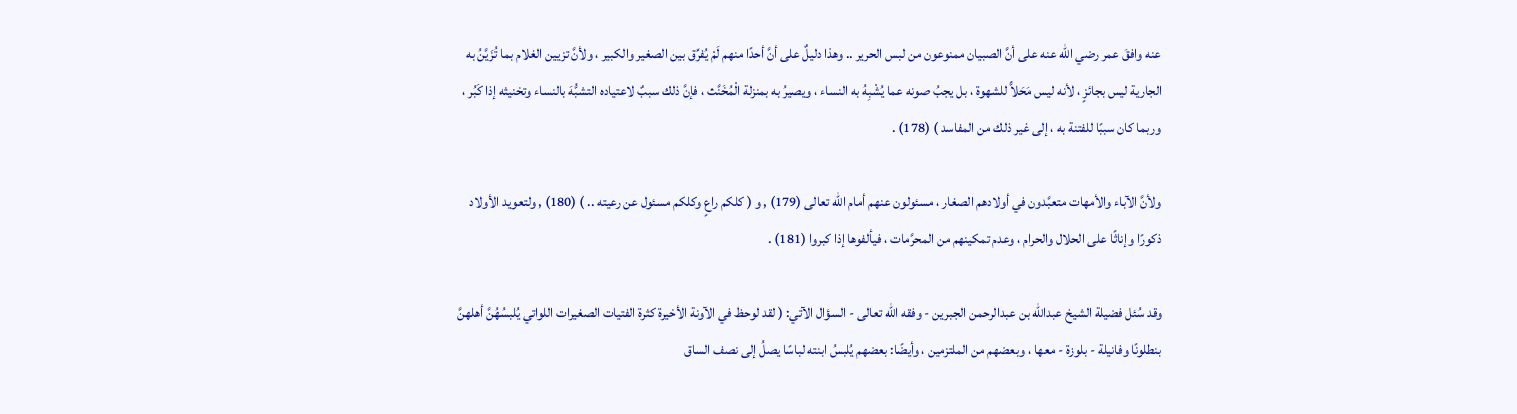عنه وافقَ عمر رضي الله عنه على أنَّ الصبيان ممنوعون من لبس الحرير .. وهذا دليلٌ على أنَّ أحدًا منهم لَمْ يُفرِّق بين الصغير والكبير ، ولأنَّ تزيين الغلام بما تُزَيَّنُ به الجارية ليس بجائزٍ ، لأنه ليس مَحَلاًّ للشهوة ، بل يجبُ صونه عما يُشْبِهُ به النساء ، ويصيرُ به بمنزلة الْمُخَنَّث ، فإنَّ ذلك سببٌ لاعتياده التشبُّهَ بالنساء وتخنيثه إذا كَبُر ، وربما كان سببًا للفتنة به ، إلى غير ذلك من المفاسد ) (178) .

ولأنَّ الآباء والأمهات متعبَّدون في أولادهم الصغار ، مسئولون عنهم أمام الله تعالى (179) , و ( كلكم راعٍ وكلكم مسئول عن رعيته .. ) (180) , ولتعويد الأولاد ذكورًا وإناثًا على الحلال والحرام ، وعدم تمكينهم من المحرَّمات ، فيألفوها إذا كبروا (181) .

وقد سُئل فضيلة الشيخ عبدالله بن عبدالرحمن الجبرين - وفقه الله تعالى - السؤال الآتي: ( لقد لوحظ في الآونة الأخيرة كثرة الفتيات الصغيرات اللواتي يُلبسُهُنَّ أهلهنَّ بنطلونًا وفانيلة - بلوزة - معها ، وبعضهم من الملتزمين ، وأيضًا: بعضهم يُلبسُ ابنته لباسًا يصلُ إلى نصف الساق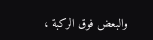والبعض فوق الركبة ،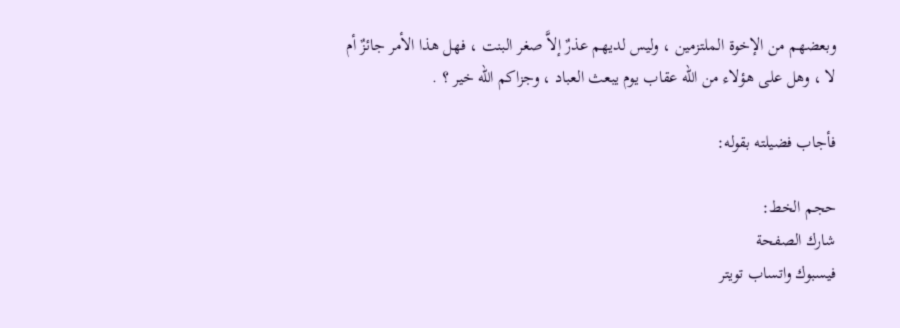وبعضهم من الإخوة الملتزمين ، وليس لديهم عذرٌ إلاَّ صغر البنت ، فهل هذا الأمر جائزٌ أم لا ، وهل على هؤلاء من الله عقاب يوم يبعث العباد ، وجزاكم الله خير ؟ .

فأجاب فضيلته بقوله:

حجم الخط:
شارك الصفحة
فيسبوك واتساب تويتر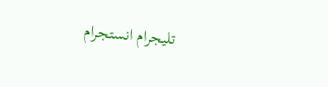تليجرام انستجرام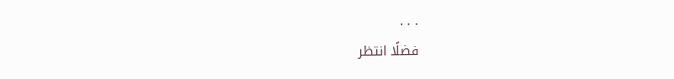. . .
فضلًا انتظر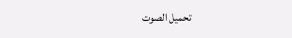تحميل الصوت